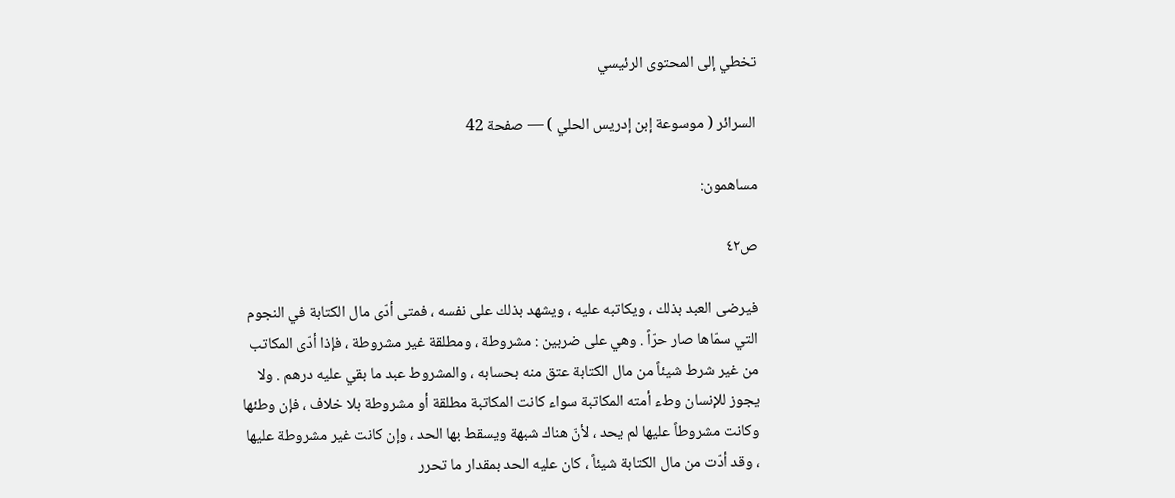تخطي إلى المحتوى الرئيسي

السرائر ( موسوعة إبن إدريس الحلي ) — صفحة 42

مساهمون:

ص٤٢

فيرضى العبد بذلك ، ويكاتبه عليه ، ويشهد بذلك على نفسه ، فمتى أدّى مال الكتابة في النجوم التي سمّاها صار حرّاً . وهي على ضربين : مشروطة ، ومطلقة غير مشروطة ، فإذا أدّى المكاتب من غير شرط شيئاً من مال الكتابة عتق منه بحسابه ، والمشروط عبد ما بقي عليه درهم . ولا يجوز للإنسان وطء أمته المكاتبة سواء كانت المكاتبة مطلقة أو مشروطة بلا خلاف ، فإن وطئها وكانت مشروطاً عليها لم يحد ، لأنّ هناك شبهة ويسقط بها الحد ، وإن كانت غير مشروطة عليها ، وقد أدّت من مال الكتابة شيئاً ، كان عليه الحد بمقدار ما تحرر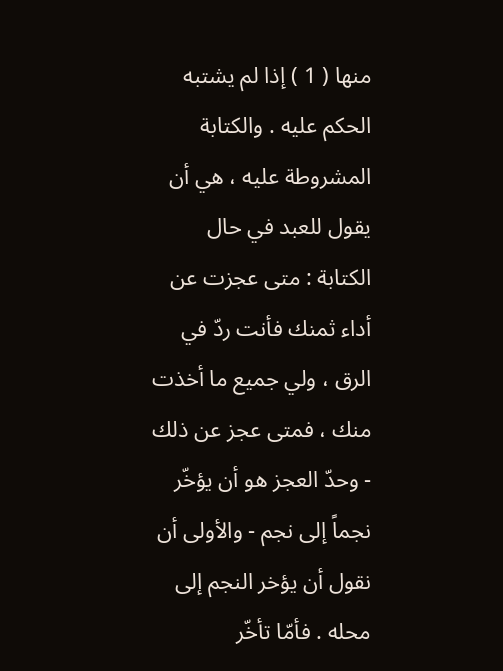منها ( 1 ) إذا لم يشتبه الحكم عليه . والكتابة المشروطة عليه ، هي أن يقول للعبد في حال الكتابة : متى عجزت عن أداء ثمنك فأنت ردّ في الرق ، ولي جميع ما أخذت منك ، فمتى عجز عن ذلك - وحدّ العجز هو أن يؤخّر نجماً إلى نجم - والأولى أن نقول أن يؤخر النجم إلى محله . فأمّا تأخّر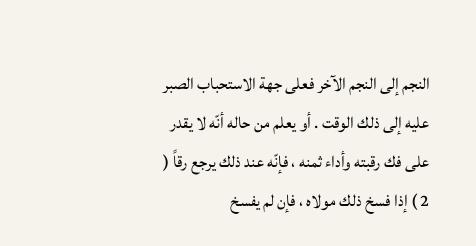النجم إلى النجم الآخر فعلى جهة الاستحباب الصبر عليه إلى ذلك الوقت . أو يعلم من حاله أنّه لا يقدر على فك رقبته وأداء ثمنه ، فإنّه عند ذلك يرجع رقاً ( 2 ) إذا فسخ ذلك مولاه ، فإن لم يفسخ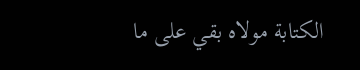الكتابة مولاه بقي على ما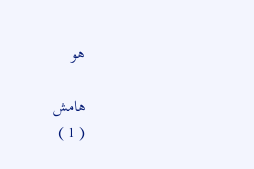هو

هامش
( 1 )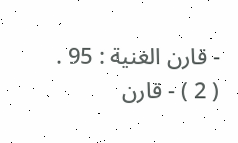- قارن الغنية : 95 .
( 2 ) - قارن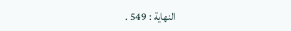النهاية : 549 .